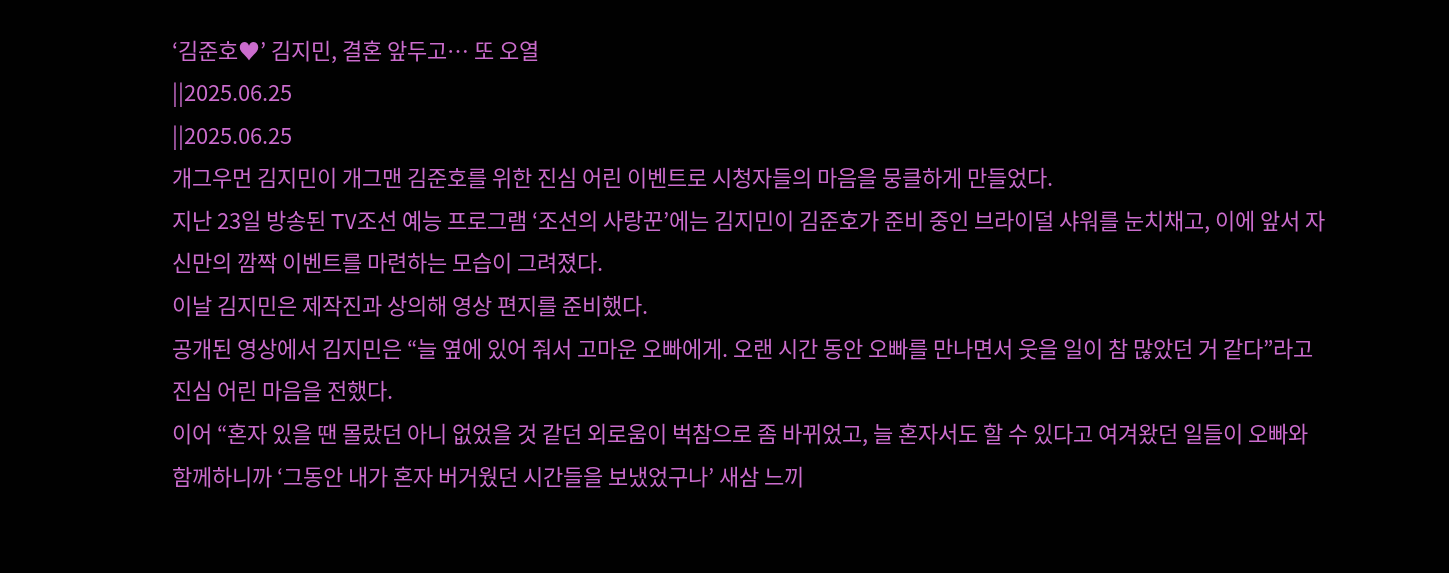‘김준호♥’ 김지민, 결혼 앞두고… 또 오열
||2025.06.25
||2025.06.25
개그우먼 김지민이 개그맨 김준호를 위한 진심 어린 이벤트로 시청자들의 마음을 뭉클하게 만들었다.
지난 23일 방송된 TV조선 예능 프로그램 ‘조선의 사랑꾼’에는 김지민이 김준호가 준비 중인 브라이덜 샤워를 눈치채고, 이에 앞서 자신만의 깜짝 이벤트를 마련하는 모습이 그려졌다.
이날 김지민은 제작진과 상의해 영상 편지를 준비했다.
공개된 영상에서 김지민은 “늘 옆에 있어 줘서 고마운 오빠에게. 오랜 시간 동안 오빠를 만나면서 웃을 일이 참 많았던 거 같다”라고 진심 어린 마음을 전했다.
이어 “혼자 있을 땐 몰랐던 아니 없었을 것 같던 외로움이 벅참으로 좀 바뀌었고, 늘 혼자서도 할 수 있다고 여겨왔던 일들이 오빠와 함께하니까 ‘그동안 내가 혼자 버거웠던 시간들을 보냈었구나’ 새삼 느끼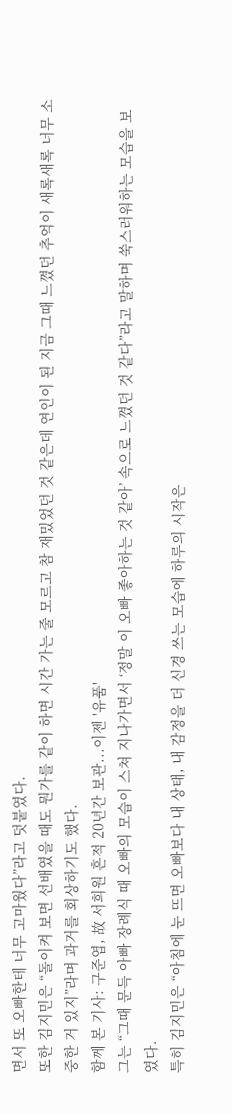면서 또 오빠한테 너무 고마웠다”라고 덧붙였다.
또한 김지민은 “돌이켜 보면 선배였을 때도 뭔가를 같이 하면 시간 가는 줄 모르고 참 재밌었던 것 같은데 연인이 된 지금 그때 느꼈던 추억이 새록새록 너무 소중한 거 있지”라며 과거를 회상하기도 했다.
함께 본 기사: 구준엽, 故 서희원 흔적 20년간 보관...이젠 '유품'
그는 “그때 문득 아빠 장례식 때 오빠의 모습이 스쳐 지나가면서 ‘정말 이 오빠 좋아하는 것 같아’ 속으로 느꼈던 것 같다”라고 말하며 쑥스러워하는 모습을 보였다.
특히 김지민은 “아침에 눈 뜨면 오빠보다 내 상태, 내 감정을 더 신경 쓰는 모습에 하루의 시작은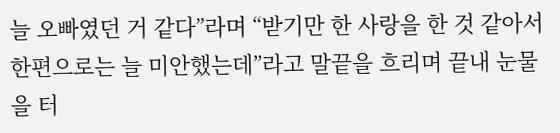늘 오빠였던 거 같다”라며 “받기만 한 사랑을 한 것 같아서 한편으로는 늘 미안했는데”라고 말끝을 흐리며 끝내 눈물을 터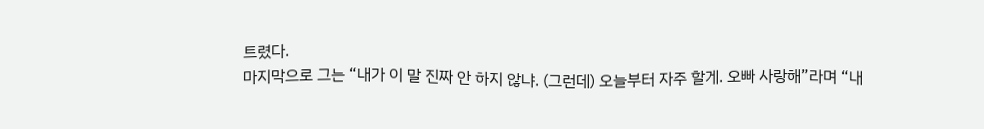트렸다.
마지막으로 그는 “내가 이 말 진짜 안 하지 않냐. (그런데) 오늘부터 자주 할게. 오빠 사랑해”라며 “내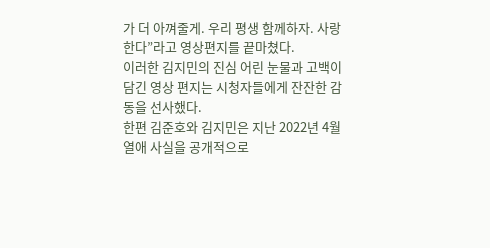가 더 아껴줄게. 우리 평생 함께하자. 사랑한다”라고 영상편지를 끝마쳤다.
이러한 김지민의 진심 어린 눈물과 고백이 담긴 영상 편지는 시청자들에게 잔잔한 감동을 선사했다.
한편 김준호와 김지민은 지난 2022년 4월 열애 사실을 공개적으로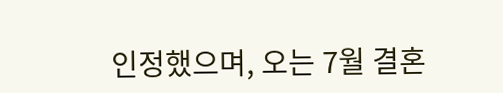인정했으며, 오는 7월 결혼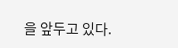을 앞두고 있다.